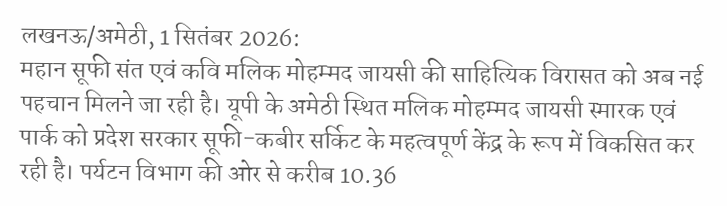लखनऊ/अमेठी, 1 सितंबर 2026:
महान सूफी संत एवं कवि मलिक मोहम्मद जायसी की साहित्यिक विरासत को अब नई पहचान मिलने जा रही है। यूपी के अमेठी स्थित मलिक मोहम्मद जायसी स्मारक एवं पार्क को प्रदेश सरकार सूफी-कबीर सर्किट के महत्वपूर्ण केंद्र के रूप में विकसित कर रही है। पर्यटन विभाग की ओर से करीब 10.36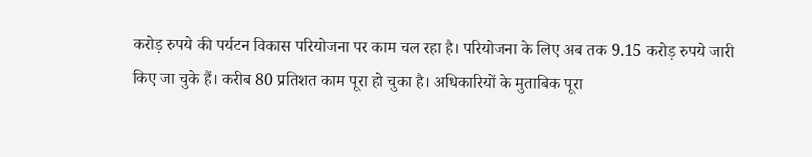करोड़ रुपये की पर्यटन विकास परियोजना पर काम चल रहा है। परियोजना के लिए अब तक 9.15 करोड़ रुपये जारी किए जा चुके हैं। करीब 80 प्रतिशत काम पूरा हो चुका है। अधिकारियों के मुताबिक पूरा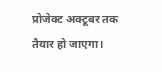प्रोजेक्ट अक्टूबर तक तैयार हो जाएगा।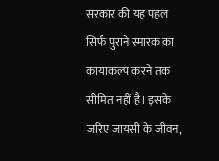सरकार की यह पहल सिर्फ पुराने स्मारक का कायाकल्प करने तक सीमित नहीं है। इसके जरिए जायसी के जीवन,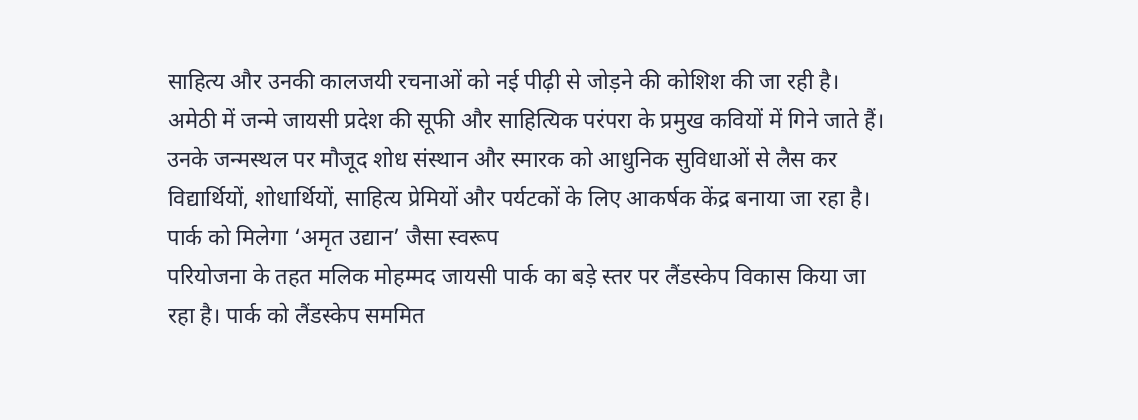साहित्य और उनकी कालजयी रचनाओं को नई पीढ़ी से जोड़ने की कोशिश की जा रही है। अमेठी में जन्मे जायसी प्रदेश की सूफी और साहित्यिक परंपरा के प्रमुख कवियों में गिने जाते हैं। उनके जन्मस्थल पर मौजूद शोध संस्थान और स्मारक को आधुनिक सुविधाओं से लैस कर विद्यार्थियों, शोधार्थियों, साहित्य प्रेमियों और पर्यटकों के लिए आकर्षक केंद्र बनाया जा रहा है।
पार्क को मिलेगा ‘अमृत उद्यान’ जैसा स्वरूप
परियोजना के तहत मलिक मोहम्मद जायसी पार्क का बड़े स्तर पर लैंडस्केप विकास किया जा रहा है। पार्क को लैंडस्केप सममित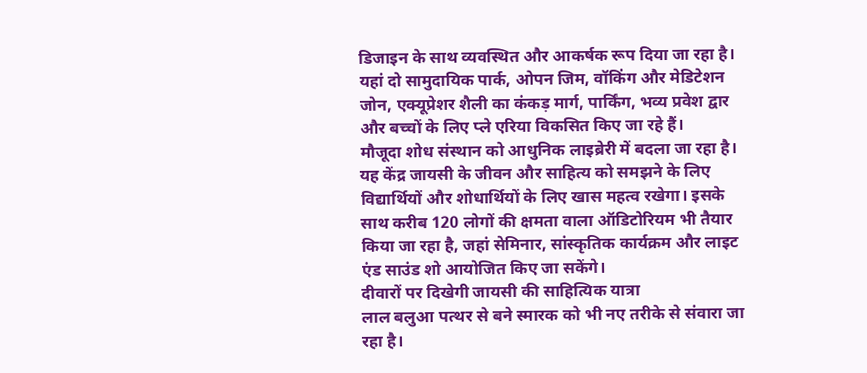डिजाइन के साथ व्यवस्थित और आकर्षक रूप दिया जा रहा है। यहां दो सामुदायिक पार्क, ओपन जिम, वॉकिंग और मेडिटेशन जोन, एक्यूप्रेशर शैली का कंकड़ मार्ग, पार्किंग, भव्य प्रवेश द्वार और बच्चों के लिए प्ले एरिया विकसित किए जा रहे हैं।
मौजूदा शोध संस्थान को आधुनिक लाइब्रेरी में बदला जा रहा है। यह केंद्र जायसी के जीवन और साहित्य को समझने के लिए विद्यार्थियों और शोधार्थियों के लिए खास महत्व रखेगा। इसके साथ करीब 120 लोगों की क्षमता वाला ऑडिटोरियम भी तैयार किया जा रहा है, जहां सेमिनार, सांस्कृतिक कार्यक्रम और लाइट एंड साउंड शो आयोजित किए जा सकेंगे।
दीवारों पर दिखेगी जायसी की साहित्यिक यात्रा
लाल बलुआ पत्थर से बने स्मारक को भी नए तरीके से संवारा जा रहा है।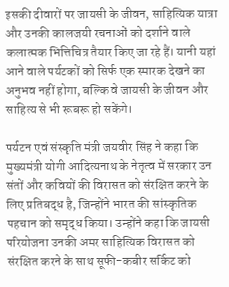इसकी दीवारों पर जायसी के जीवन, साहित्यिक यात्रा और उनकी कालजयी रचनाओं को दर्शाने वाले कलात्मक भित्तिचित्र तैयार किए जा रहे हैं। यानी यहां आने वाले पर्यटकों को सिर्फ एक स्मारक देखने का अनुभव नहीं होगा, बल्कि वे जायसी के जीवन और साहित्य से भी रूबरू हो सकेंगे।

पर्यटन एवं संस्कृति मंत्री जयवीर सिंह ने कहा कि मुख्यमंत्री योगी आदित्यनाथ के नेतृत्व में सरकार उन संतों और कवियों की विरासत को संरक्षित करने के लिए प्रतिबद्ध है, जिन्होंने भारत की सांस्कृतिक पहचान को समृद्ध किया। उन्होंने कहा कि जायसी परियोजना उनकी अमर साहित्यिक विरासत को संरक्षित करने के साथ सूफी-कबीर सर्किट को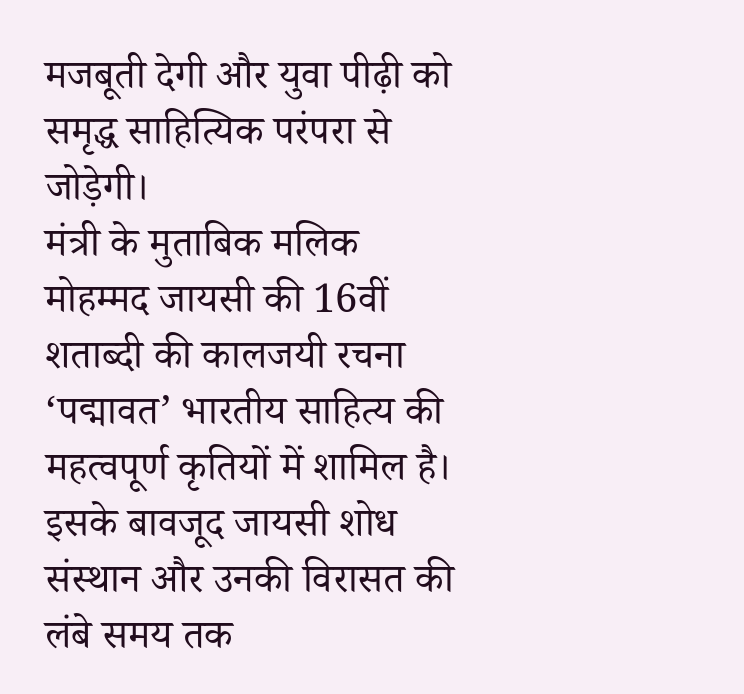मजबूती देगी और युवा पीढ़ी को समृद्ध साहित्यिक परंपरा से जोड़ेगी।
मंत्री के मुताबिक मलिक मोहम्मद जायसी की 16वीं शताब्दी की कालजयी रचना ‘पद्मावत’ भारतीय साहित्य की महत्वपूर्ण कृतियों में शामिल है। इसके बावजूद जायसी शोध संस्थान और उनकी विरासत की लंबे समय तक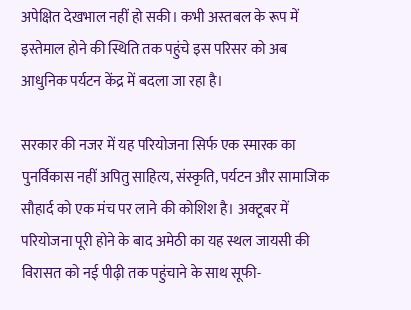अपेक्षित देखभाल नहीं हो सकी। कभी अस्तबल के रूप में इस्तेमाल होने की स्थिति तक पहुंचे इस परिसर को अब आधुनिक पर्यटन केंद्र में बदला जा रहा है।

सरकार की नजर में यह परियोजना सिर्फ एक स्मारक का पुनर्विकास नहीं अपितु साहित्य, संस्कृति, पर्यटन और सामाजिक सौहार्द को एक मंच पर लाने की कोशिश है। अक्टूबर में परियोजना पूरी होने के बाद अमेठी का यह स्थल जायसी की विरासत को नई पीढ़ी तक पहुंचाने के साथ सूफी-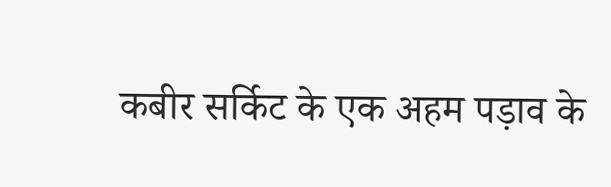कबीर सर्किट के एक अहम पड़ाव के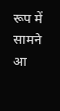रूप में सामने आ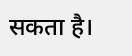सकता है।